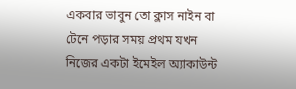একবার ভাবুন তো ক্লাস নাইন বা টেনে পড়ার সময় প্রথম যখন নিজের একটা ইমেইল অ্যাকাউন্ট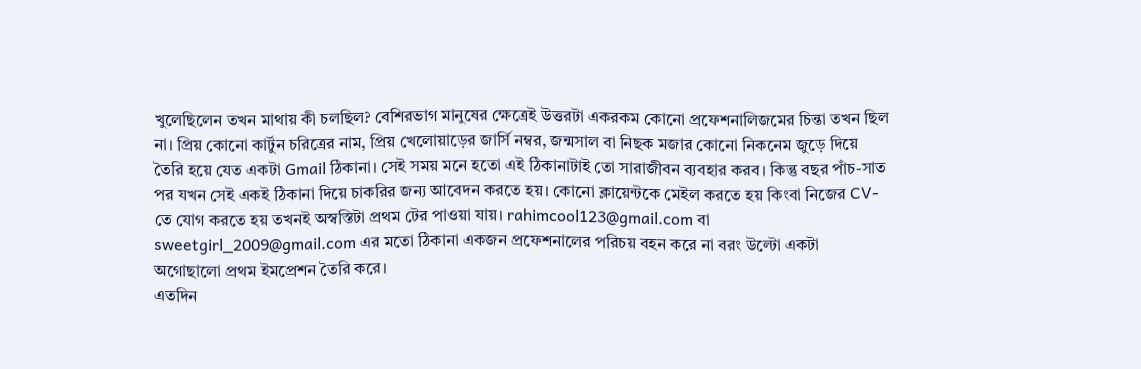খুলেছিলেন তখন মাথায় কী চলছিল? বেশিরভাগ মানুষের ক্ষেত্রেই উত্তরটা একরকম কোনো প্রফেশনালিজমের চিন্তা তখন ছিল না। প্রিয় কোনো কার্টুন চরিত্রের নাম, প্রিয় খেলোয়াড়ের জার্সি নম্বর, জন্মসাল বা নিছক মজার কোনো নিকনেম জুড়ে দিয়ে তৈরি হয়ে যেত একটা Gmail ঠিকানা। সেই সময় মনে হতো এই ঠিকানাটাই তো সারাজীবন ব্যবহার করব। কিন্তু বছর পাঁচ-সাত পর যখন সেই একই ঠিকানা দিয়ে চাকরির জন্য আবেদন করতে হয়। কোনো ক্লায়েন্টকে মেইল করতে হয় কিংবা নিজের CV-তে যোগ করতে হয় তখনই অস্বস্তিটা প্রথম টের পাওয়া যায়। rahimcool123@gmail.com বা sweetgirl_2009@gmail.com এর মতো ঠিকানা একজন প্রফেশনালের পরিচয় বহন করে না বরং উল্টো একটা অগোছালো প্রথম ইমপ্রেশন তৈরি করে।
এতদিন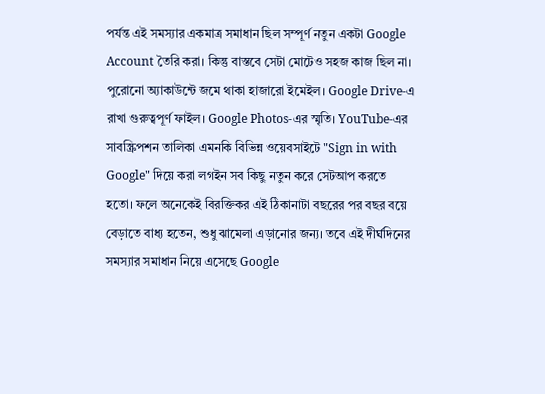পর্যন্ত এই সমস্যার একমাত্র সমাধান ছিল সম্পূর্ণ নতুন একটা Google Account তৈরি করা। কিন্তু বাস্তবে সেটা মোটেও সহজ কাজ ছিল না। পুরোনো অ্যাকাউন্টে জমে থাকা হাজারো ইমেইল। Google Drive-এ রাখা গুরুত্বপূর্ণ ফাইল। Google Photos-এর স্মৃতি। YouTube-এর সাবস্ক্রিপশন তালিকা এমনকি বিভিন্ন ওয়েবসাইটে "Sign in with Google" দিয়ে করা লগইন সব কিছু নতুন করে সেটআপ করতে হতো। ফলে অনেকেই বিরক্তিকর এই ঠিকানাটা বছরের পর বছর বয়ে বেড়াতে বাধ্য হতেন, শুধু ঝামেলা এড়ানোর জন্য। তবে এই দীর্ঘদিনের সমস্যার সমাধান নিয়ে এসেছে Google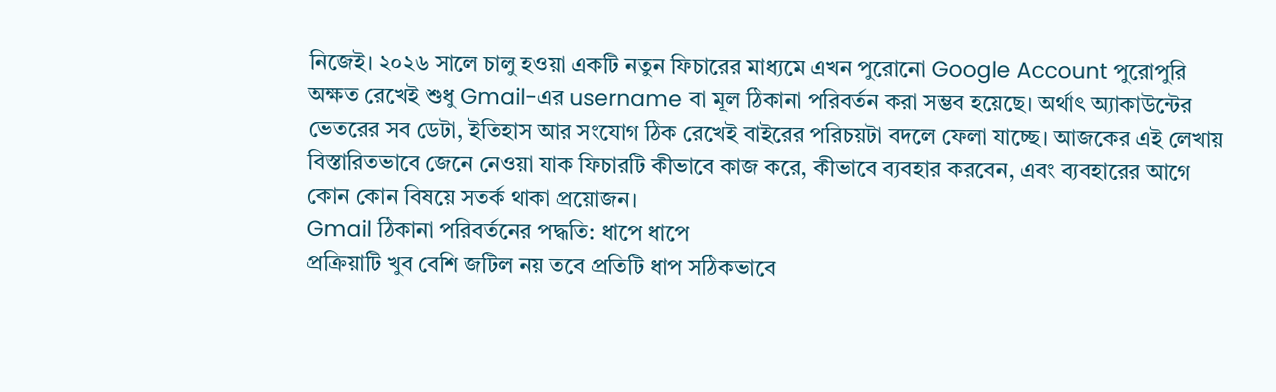নিজেই। ২০২৬ সালে চালু হওয়া একটি নতুন ফিচারের মাধ্যমে এখন পুরোনো Google Account পুরোপুরি অক্ষত রেখেই শুধু Gmail-এর username বা মূল ঠিকানা পরিবর্তন করা সম্ভব হয়েছে। অর্থাৎ অ্যাকাউন্টের ভেতরের সব ডেটা, ইতিহাস আর সংযোগ ঠিক রেখেই বাইরের পরিচয়টা বদলে ফেলা যাচ্ছে। আজকের এই লেখায় বিস্তারিতভাবে জেনে নেওয়া যাক ফিচারটি কীভাবে কাজ করে, কীভাবে ব্যবহার করবেন, এবং ব্যবহারের আগে কোন কোন বিষয়ে সতর্ক থাকা প্রয়োজন।
Gmail ঠিকানা পরিবর্তনের পদ্ধতি: ধাপে ধাপে
প্রক্রিয়াটি খুব বেশি জটিল নয় তবে প্রতিটি ধাপ সঠিকভাবে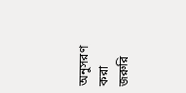অনুসরণ করা জরুরি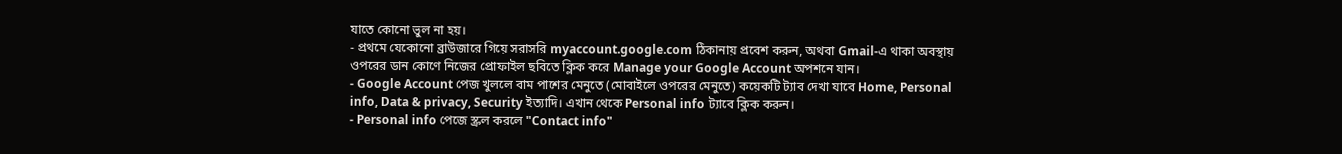যাতে কোনো ভুল না হয়।
- প্রথমে যেকোনো ব্রাউজারে গিয়ে সরাসরি myaccount.google.com ঠিকানায় প্রবেশ করুন, অথবা Gmail-এ থাকা অবস্থায় ওপরের ডান কোণে নিজের প্রোফাইল ছবিতে ক্লিক করে Manage your Google Account অপশনে যান।
- Google Account পেজ খুললে বাম পাশের মেনুতে (মোবাইলে ওপরের মেনুতে) কয়েকটি ট্যাব দেখা যাবে Home, Personal info, Data & privacy, Security ইত্যাদি। এখান থেকে Personal info ট্যাবে ক্লিক করুন।
- Personal info পেজে স্ক্রল করলে "Contact info"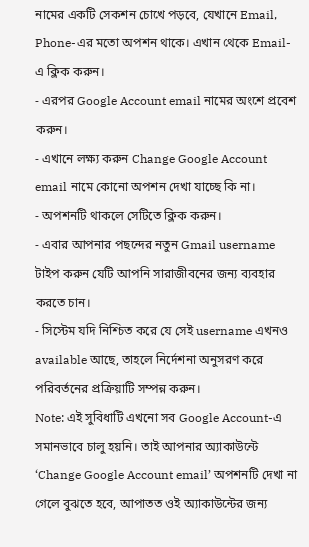নামের একটি সেকশন চোখে পড়বে, যেখানে Email, Phone-এর মতো অপশন থাকে। এখান থেকে Email-এ ক্লিক করুন।
- এরপর Google Account email নামের অংশে প্রবেশ করুন।
- এখানে লক্ষ্য করুন Change Google Account email নামে কোনো অপশন দেখা যাচ্ছে কি না।
- অপশনটি থাকলে সেটিতে ক্লিক করুন।
- এবার আপনার পছন্দের নতুন Gmail username টাইপ করুন যেটি আপনি সারাজীবনের জন্য ব্যবহার করতে চান।
- সিস্টেম যদি নিশ্চিত করে যে সেই username এখনও available আছে, তাহলে নির্দেশনা অনুসরণ করে পরিবর্তনের প্রক্রিয়াটি সম্পন্ন করুন।
Note: এই সুবিধাটি এখনো সব Google Account-এ সমানভাবে চালু হয়নি। তাই আপনার অ্যাকাউন্টে ‘Change Google Account email’ অপশনটি দেখা না গেলে বুঝতে হবে, আপাতত ওই অ্যাকাউন্টের জন্য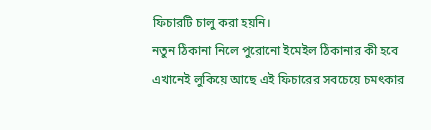ফিচারটি চালু করা হয়নি।
নতুন ঠিকানা নিলে পুরোনো ইমেইল ঠিকানার কী হবে
এখানেই লুকিয়ে আছে এই ফিচারের সবচেয়ে চমৎকার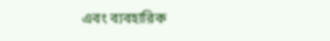এবং ব্যবহারিক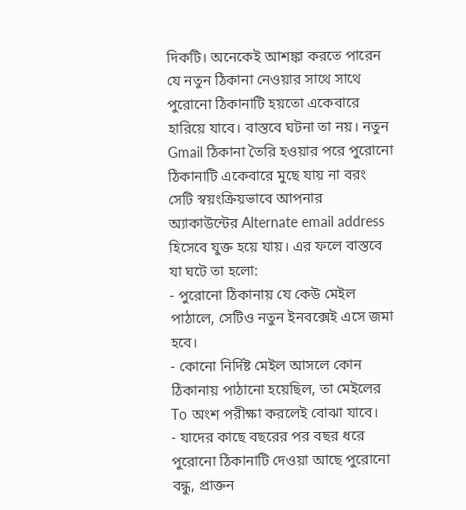দিকটি। অনেকেই আশঙ্কা করতে পারেন যে নতুন ঠিকানা নেওয়ার সাথে সাথে পুরোনো ঠিকানাটি হয়তো একেবারে হারিয়ে যাবে। বাস্তবে ঘটনা তা নয়। নতুন Gmail ঠিকানা তৈরি হওয়ার পরে পুরোনো ঠিকানাটি একেবারে মুছে যায় না বরং সেটি স্বয়ংক্রিয়ভাবে আপনার অ্যাকাউন্টের Alternate email address হিসেবে যুক্ত হয়ে যায়। এর ফলে বাস্তবে যা ঘটে তা হলো:
- পুরোনো ঠিকানায় যে কেউ মেইল পাঠালে, সেটিও নতুন ইনবক্সেই এসে জমা হবে।
- কোনো নির্দিষ্ট মেইল আসলে কোন ঠিকানায় পাঠানো হয়েছিল, তা মেইলের To অংশ পরীক্ষা করলেই বোঝা যাবে।
- যাদের কাছে বছরের পর বছর ধরে পুরোনো ঠিকানাটি দেওয়া আছে পুরোনো বন্ধু, প্রাক্তন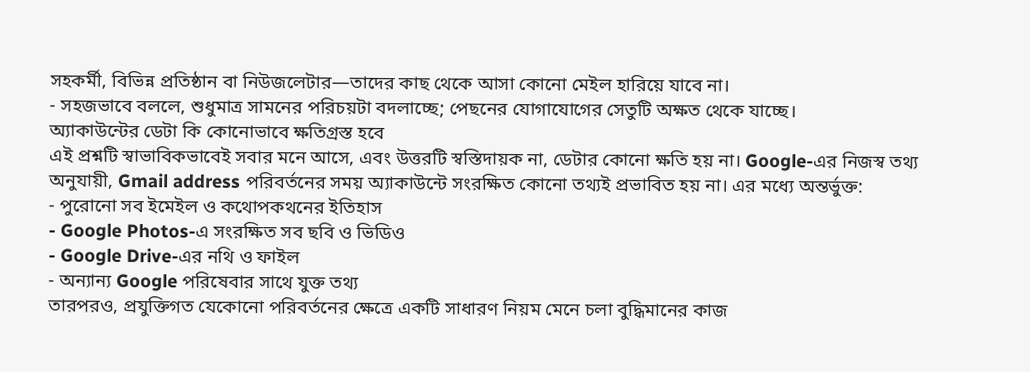সহকর্মী, বিভিন্ন প্রতিষ্ঠান বা নিউজলেটার—তাদের কাছ থেকে আসা কোনো মেইল হারিয়ে যাবে না।
- সহজভাবে বললে, শুধুমাত্র সামনের পরিচয়টা বদলাচ্ছে; পেছনের যোগাযোগের সেতুটি অক্ষত থেকে যাচ্ছে।
অ্যাকাউন্টের ডেটা কি কোনোভাবে ক্ষতিগ্রস্ত হবে
এই প্রশ্নটি স্বাভাবিকভাবেই সবার মনে আসে, এবং উত্তরটি স্বস্তিদায়ক না, ডেটার কোনো ক্ষতি হয় না। Google-এর নিজস্ব তথ্য অনুযায়ী, Gmail address পরিবর্তনের সময় অ্যাকাউন্টে সংরক্ষিত কোনো তথ্যই প্রভাবিত হয় না। এর মধ্যে অন্তর্ভুক্ত:
- পুরোনো সব ইমেইল ও কথোপকথনের ইতিহাস
- Google Photos-এ সংরক্ষিত সব ছবি ও ভিডিও
- Google Drive-এর নথি ও ফাইল
- অন্যান্য Google পরিষেবার সাথে যুক্ত তথ্য
তারপরও, প্রযুক্তিগত যেকোনো পরিবর্তনের ক্ষেত্রে একটি সাধারণ নিয়ম মেনে চলা বুদ্ধিমানের কাজ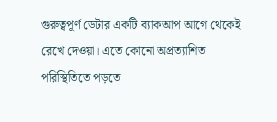গুরুত্বপূর্ণ ডেটার একটি ব্যাকআপ আগে থেকেই রেখে দেওয়া। এতে কোনো অপ্রত্যাশিত পরিস্থিতিতে পড়তে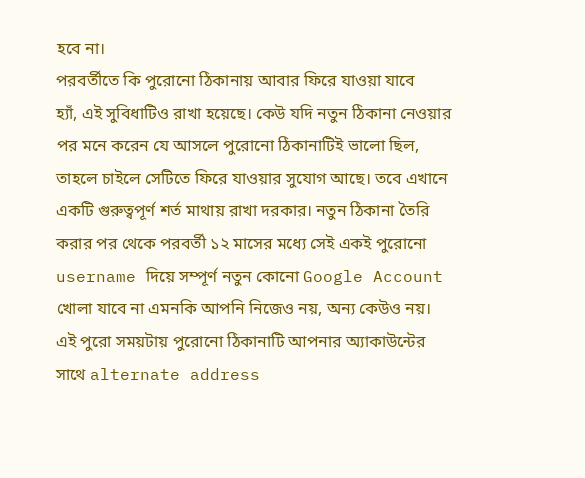হবে না।
পরবর্তীতে কি পুরোনো ঠিকানায় আবার ফিরে যাওয়া যাবে
হ্যাঁ, এই সুবিধাটিও রাখা হয়েছে। কেউ যদি নতুন ঠিকানা নেওয়ার পর মনে করেন যে আসলে পুরোনো ঠিকানাটিই ভালো ছিল, তাহলে চাইলে সেটিতে ফিরে যাওয়ার সুযোগ আছে। তবে এখানে একটি গুরুত্বপূর্ণ শর্ত মাথায় রাখা দরকার। নতুন ঠিকানা তৈরি করার পর থেকে পরবর্তী ১২ মাসের মধ্যে সেই একই পুরোনো username দিয়ে সম্পূর্ণ নতুন কোনো Google Account খোলা যাবে না এমনকি আপনি নিজেও নয়, অন্য কেউও নয়। এই পুরো সময়টায় পুরোনো ঠিকানাটি আপনার অ্যাকাউন্টের সাথে alternate address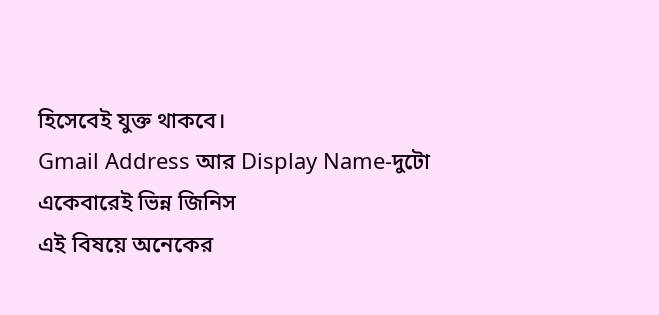হিসেবেই যুক্ত থাকবে।
Gmail Address আর Display Name-দুটো একেবারেই ভিন্ন জিনিস
এই বিষয়ে অনেকের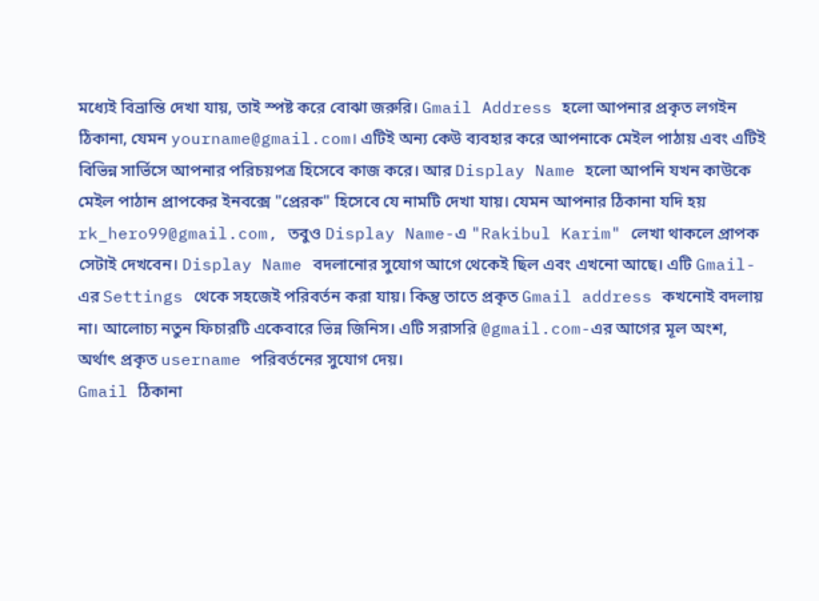মধ্যেই বিভ্রান্তি দেখা যায়, তাই স্পষ্ট করে বোঝা জরুরি। Gmail Address হলো আপনার প্রকৃত লগইন ঠিকানা, যেমন yourname@gmail.com। এটিই অন্য কেউ ব্যবহার করে আপনাকে মেইল পাঠায় এবং এটিই বিভিন্ন সার্ভিসে আপনার পরিচয়পত্র হিসেবে কাজ করে। আর Display Name হলো আপনি যখন কাউকে মেইল পাঠান প্রাপকের ইনবক্সে "প্রেরক" হিসেবে যে নামটি দেখা যায়। যেমন আপনার ঠিকানা যদি হয় rk_hero99@gmail.com, তবুও Display Name-এ "Rakibul Karim" লেখা থাকলে প্রাপক সেটাই দেখবেন। Display Name বদলানোর সুযোগ আগে থেকেই ছিল এবং এখনো আছে। এটি Gmail-এর Settings থেকে সহজেই পরিবর্তন করা যায়। কিন্তু তাতে প্রকৃত Gmail address কখনোই বদলায় না। আলোচ্য নতুন ফিচারটি একেবারে ভিন্ন জিনিস। এটি সরাসরি @gmail.com-এর আগের মূল অংশ, অর্থাৎ প্রকৃত username পরিবর্তনের সুযোগ দেয়।
Gmail ঠিকানা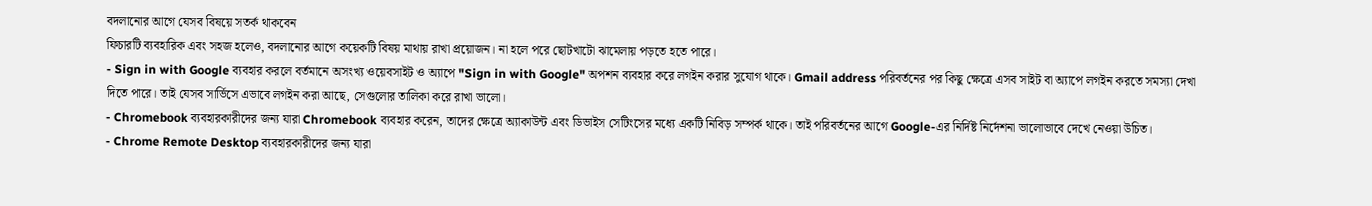বদলানোর আগে যেসব বিষয়ে সতর্ক থাকবেন
ফিচারটি ব্যবহারিক এবং সহজ হলেও, বদলানোর আগে কয়েকটি বিষয় মাথায় রাখা প্রয়োজন। না হলে পরে ছোটখাটো ঝামেলায় পড়তে হতে পারে।
- Sign in with Google ব্যবহার করলে বর্তমানে অসংখ্য ওয়েবসাইট ও অ্যাপে "Sign in with Google" অপশন ব্যবহার করে লগইন করার সুযোগ থাকে। Gmail address পরিবর্তনের পর কিছু ক্ষেত্রে এসব সাইট বা অ্যাপে লগইন করতে সমস্যা দেখা দিতে পারে। তাই যেসব সার্ভিসে এভাবে লগইন করা আছে, সেগুলোর তালিকা করে রাখা ভালো।
- Chromebook ব্যবহারকারীদের জন্য যারা Chromebook ব্যবহার করেন, তাদের ক্ষেত্রে অ্যাকাউন্ট এবং ডিভাইস সেটিংসের মধ্যে একটি নিবিড় সম্পর্ক থাকে। তাই পরিবর্তনের আগে Google-এর নির্দিষ্ট নির্দেশনা ভালোভাবে দেখে নেওয়া উচিত।
- Chrome Remote Desktop ব্যবহারকারীদের জন্য যারা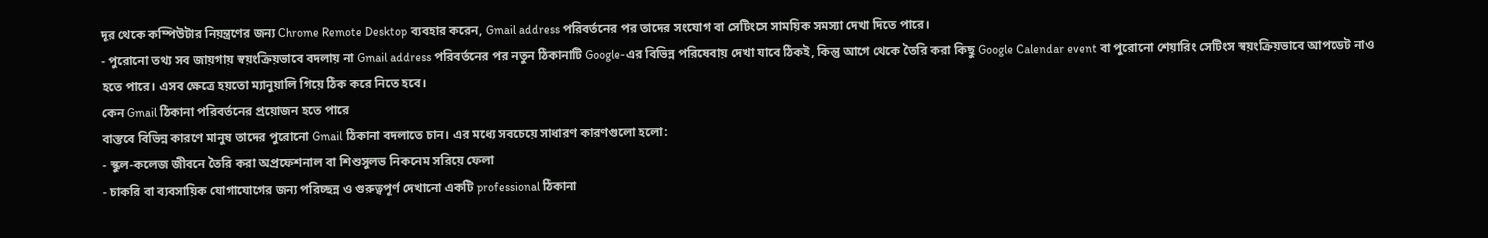দূর থেকে কম্পিউটার নিয়ন্ত্রণের জন্য Chrome Remote Desktop ব্যবহার করেন, Gmail address পরিবর্তনের পর তাদের সংযোগ বা সেটিংসে সাময়িক সমস্যা দেখা দিতে পারে।
- পুরোনো তথ্য সব জায়গায় স্বয়ংক্রিয়ভাবে বদলায় না Gmail address পরিবর্তনের পর নতুন ঠিকানাটি Google-এর বিভিন্ন পরিষেবায় দেখা যাবে ঠিকই, কিন্তু আগে থেকে তৈরি করা কিছু Google Calendar event বা পুরোনো শেয়ারিং সেটিংস স্বয়ংক্রিয়ভাবে আপডেট নাও হতে পারে। এসব ক্ষেত্রে হয়তো ম্যানুয়ালি গিয়ে ঠিক করে নিতে হবে।
কেন Gmail ঠিকানা পরিবর্তনের প্রয়োজন হতে পারে
বাস্তবে বিভিন্ন কারণে মানুষ তাদের পুরোনো Gmail ঠিকানা বদলাতে চান। এর মধ্যে সবচেয়ে সাধারণ কারণগুলো হলো:
- স্কুল-কলেজ জীবনে তৈরি করা অপ্রফেশনাল বা শিশুসুলভ নিকনেম সরিয়ে ফেলা
- চাকরি বা ব্যবসায়িক যোগাযোগের জন্য পরিচ্ছন্ন ও গুরুত্বপূর্ণ দেখানো একটি professional ঠিকানা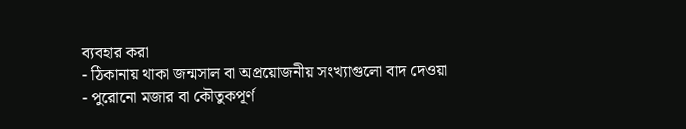ব্যবহার করা
- ঠিকানায় থাকা জন্মসাল বা অপ্রয়োজনীয় সংখ্যাগুলো বাদ দেওয়া
- পুরোনো মজার বা কৌতুকপূর্ণ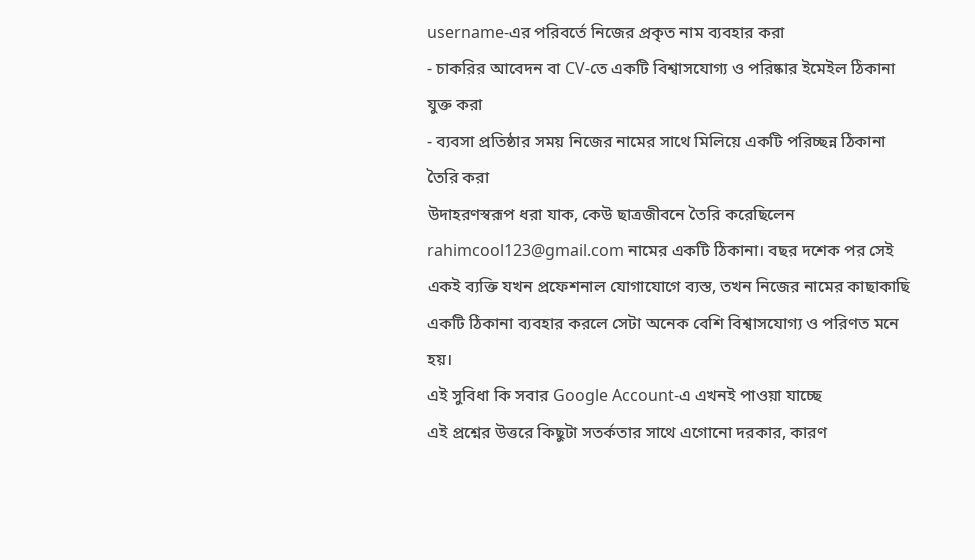username-এর পরিবর্তে নিজের প্রকৃত নাম ব্যবহার করা
- চাকরির আবেদন বা CV-তে একটি বিশ্বাসযোগ্য ও পরিষ্কার ইমেইল ঠিকানা যুক্ত করা
- ব্যবসা প্রতিষ্ঠার সময় নিজের নামের সাথে মিলিয়ে একটি পরিচ্ছন্ন ঠিকানা তৈরি করা
উদাহরণস্বরূপ ধরা যাক, কেউ ছাত্রজীবনে তৈরি করেছিলেন rahimcool123@gmail.com নামের একটি ঠিকানা। বছর দশেক পর সেই একই ব্যক্তি যখন প্রফেশনাল যোগাযোগে ব্যস্ত, তখন নিজের নামের কাছাকাছি একটি ঠিকানা ব্যবহার করলে সেটা অনেক বেশি বিশ্বাসযোগ্য ও পরিণত মনে হয়।
এই সুবিধা কি সবার Google Account-এ এখনই পাওয়া যাচ্ছে
এই প্রশ্নের উত্তরে কিছুটা সতর্কতার সাথে এগোনো দরকার, কারণ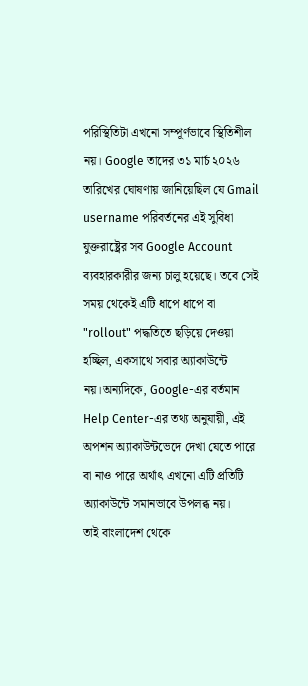পরিস্থিতিটা এখনো সম্পূর্ণভাবে স্থিতিশীল নয়। Google তাদের ৩১ মার্চ ২০২৬ তারিখের ঘোষণায় জানিয়েছিল যে Gmail username পরিবর্তনের এই সুবিধা যুক্তরাষ্ট্রের সব Google Account ব্যবহারকারীর জন্য চালু হয়েছে। তবে সেই সময় থেকেই এটি ধাপে ধাপে বা "rollout" পদ্ধতিতে ছড়িয়ে দেওয়া হচ্ছিল, একসাথে সবার অ্যাকাউন্টে নয়।অন্যদিকে, Google-এর বর্তমান Help Center-এর তথ্য অনুযায়ী, এই অপশন অ্যাকাউন্টভেদে দেখা যেতে পারে বা নাও পারে অর্থাৎ এখনো এটি প্রতিটি অ্যাকাউন্টে সমানভাবে উপলব্ধ নয়।
তাই বাংলাদেশ থেকে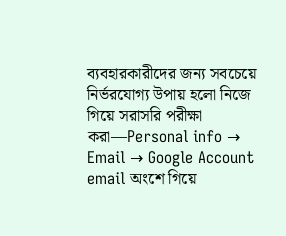ব্যবহারকারীদের জন্য সবচেয়ে নির্ভরযোগ্য উপায় হলো নিজে গিয়ে সরাসরি পরীক্ষা করা—Personal info → Email → Google Account email অংশে গিয়ে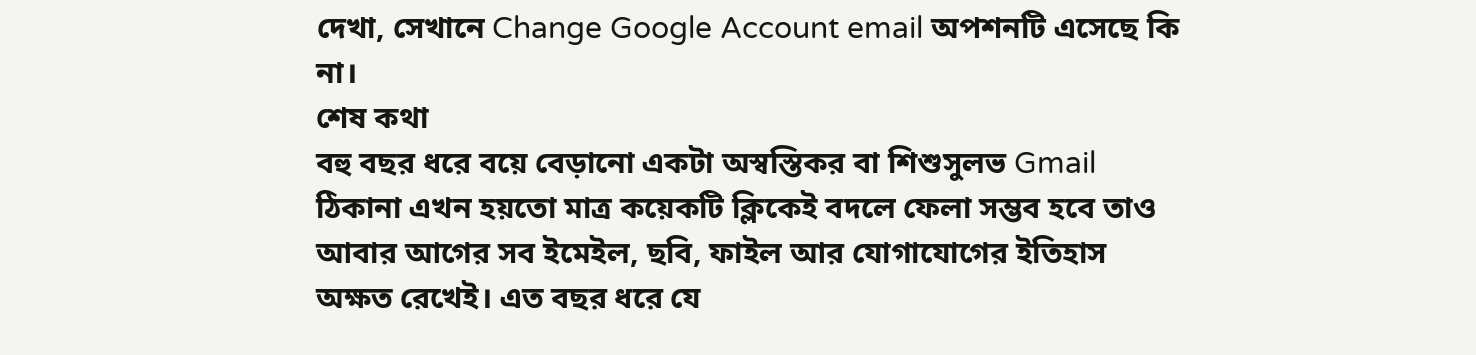দেখা, সেখানে Change Google Account email অপশনটি এসেছে কি না।
শেষ কথা
বহু বছর ধরে বয়ে বেড়ানো একটা অস্বস্তিকর বা শিশুসুলভ Gmail ঠিকানা এখন হয়তো মাত্র কয়েকটি ক্লিকেই বদলে ফেলা সম্ভব হবে তাও আবার আগের সব ইমেইল, ছবি, ফাইল আর যোগাযোগের ইতিহাস অক্ষত রেখেই। এত বছর ধরে যে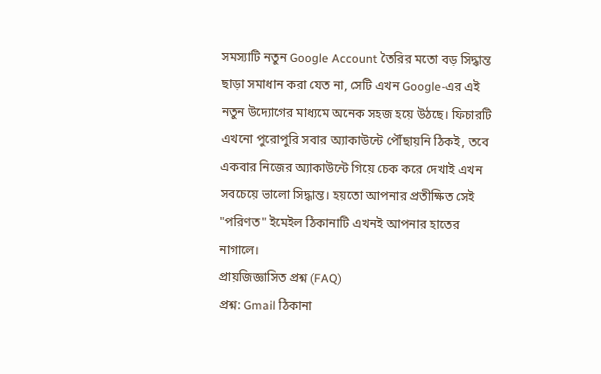সমস্যাটি নতুন Google Account তৈরির মতো বড় সিদ্ধান্ত ছাড়া সমাধান করা যেত না, সেটি এখন Google-এর এই নতুন উদ্যোগের মাধ্যমে অনেক সহজ হয়ে উঠছে। ফিচারটি এখনো পুরোপুরি সবার অ্যাকাউন্টে পৌঁছায়নি ঠিকই, তবে একবার নিজের অ্যাকাউন্টে গিয়ে চেক করে দেখাই এখন সবচেয়ে ভালো সিদ্ধান্ত। হয়তো আপনার প্রতীক্ষিত সেই "পরিণত" ইমেইল ঠিকানাটি এখনই আপনার হাতের নাগালে।
প্রায়জিজ্ঞাসিত প্রশ্ন (FAQ)
প্রশ্ন: Gmail ঠিকানা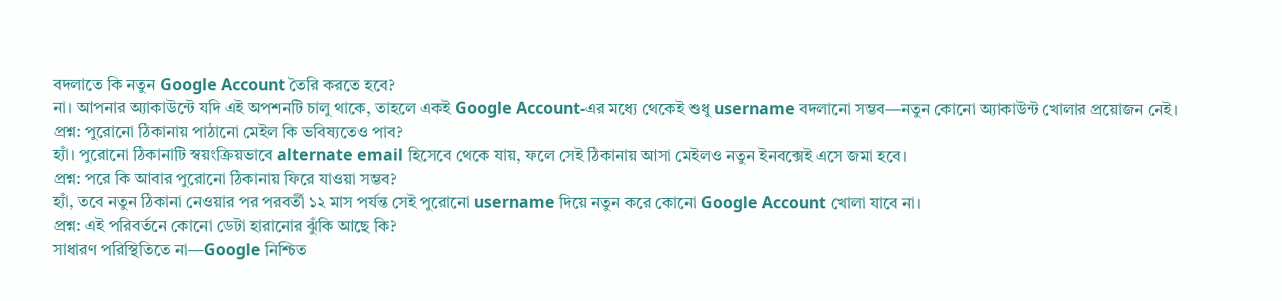বদলাতে কি নতুন Google Account তৈরি করতে হবে?
না। আপনার অ্যাকাউন্টে যদি এই অপশনটি চালু থাকে, তাহলে একই Google Account-এর মধ্যে থেকেই শুধু username বদলানো সম্ভব—নতুন কোনো অ্যাকাউন্ট খোলার প্রয়োজন নেই।
প্রশ্ন: পুরোনো ঠিকানায় পাঠানো মেইল কি ভবিষ্যতেও পাব?
হ্যাঁ। পুরোনো ঠিকানাটি স্বয়ংক্রিয়ভাবে alternate email হিসেবে থেকে যায়, ফলে সেই ঠিকানায় আসা মেইলও নতুন ইনবক্সেই এসে জমা হবে।
প্রশ্ন: পরে কি আবার পুরোনো ঠিকানায় ফিরে যাওয়া সম্ভব?
হ্যাঁ, তবে নতুন ঠিকানা নেওয়ার পর পরবর্তী ১২ মাস পর্যন্ত সেই পুরোনো username দিয়ে নতুন করে কোনো Google Account খোলা যাবে না।
প্রশ্ন: এই পরিবর্তনে কোনো ডেটা হারানোর ঝুঁকি আছে কি?
সাধারণ পরিস্থিতিতে না—Google নিশ্চিত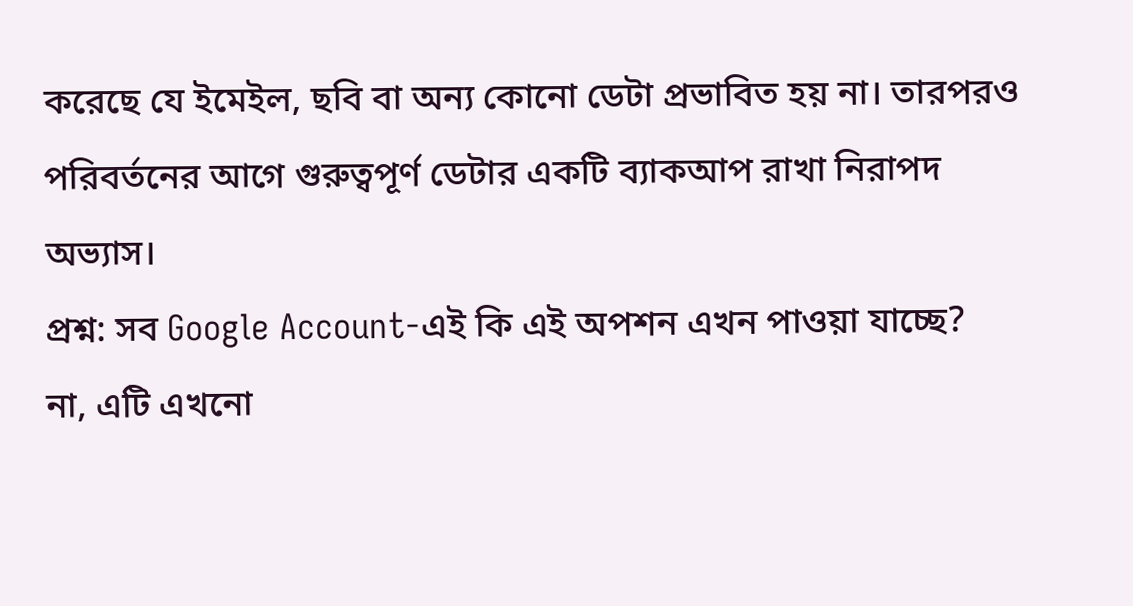করেছে যে ইমেইল, ছবি বা অন্য কোনো ডেটা প্রভাবিত হয় না। তারপরও পরিবর্তনের আগে গুরুত্বপূর্ণ ডেটার একটি ব্যাকআপ রাখা নিরাপদ অভ্যাস।
প্রশ্ন: সব Google Account-এই কি এই অপশন এখন পাওয়া যাচ্ছে?
না, এটি এখনো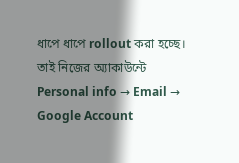ধাপে ধাপে rollout করা হচ্ছে। তাই নিজের অ্যাকাউন্টে Personal info → Email → Google Account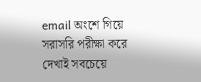email অংশে গিয়ে সরাসরি পরীক্ষা করে দেখাই সবচেয়ে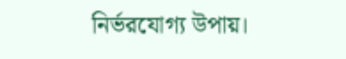নির্ভরযোগ্য উপায়।